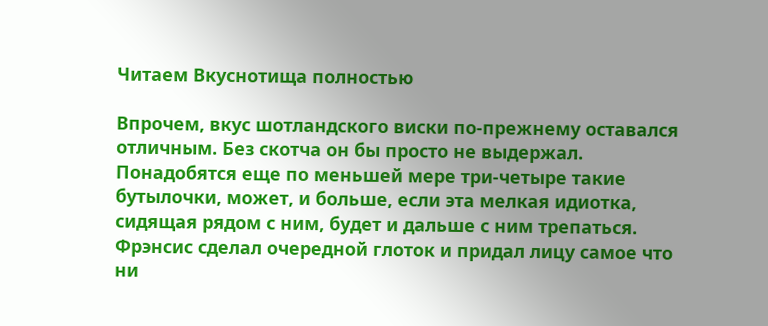Читаем Вкуснотища полностью

Впрочем, вкус шотландского виски по-прежнему оставался отличным. Без скотча он бы просто не выдержал. Понадобятся еще по меньшей мере три-четыре такие бутылочки, может, и больше, если эта мелкая идиотка, сидящая рядом с ним, будет и дальше с ним трепаться. Фрэнсис сделал очередной глоток и придал лицу самое что ни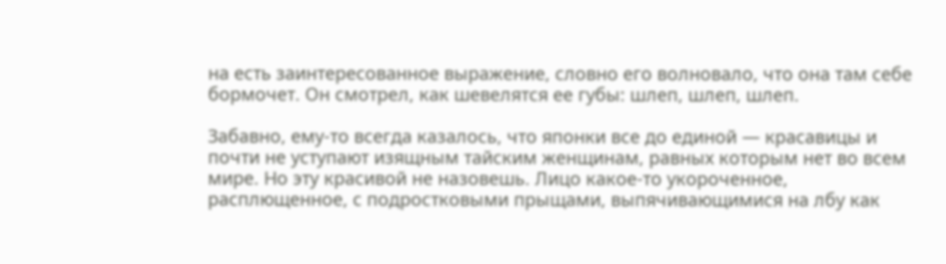на есть заинтересованное выражение, словно его волновало, что она там себе бормочет. Он смотрел, как шевелятся ее губы: шлеп, шлеп, шлеп.

Забавно, ему-то всегда казалось, что японки все до единой — красавицы и почти не уступают изящным тайским женщинам, равных которым нет во всем мире. Но эту красивой не назовешь. Лицо какое-то укороченное, расплющенное, с подростковыми прыщами, выпячивающимися на лбу как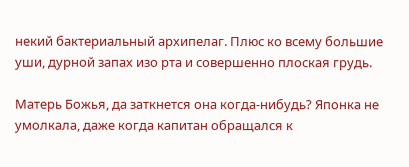некий бактериальный архипелаг. Плюс ко всему большие уши, дурной запах изо рта и совершенно плоская грудь.

Матерь Божья, да заткнется она когда-нибудь? Японка не умолкала, даже когда капитан обращался к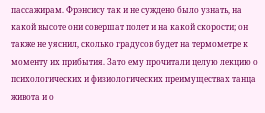пассажирам. Фрэнсису так и не суждено было узнать, на какой высоте они совершат полет и на какой скорости; он также не уяснил, сколько градусов будет на термометре к моменту их прибытия. Зато ему прочитали целую лекцию о психологических и физиологических преимуществах танца живота и о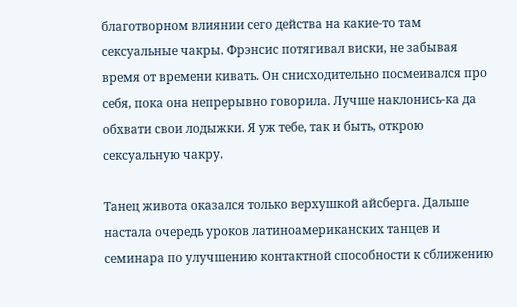благотворном влиянии сего действа на какие-то там сексуальные чакры. Фрэнсис потягивал виски, не забывая время от времени кивать. Он снисходительно посмеивался про себя, пока она непрерывно говорила. Лучше наклонись-ка да обхвати свои лодыжки. Я уж тебе, так и быть, открою сексуальную чакру.

Танец живота оказался только верхушкой айсберга. Дальше настала очередь уроков латиноамериканских танцев и семинара по улучшению контактной способности к сближению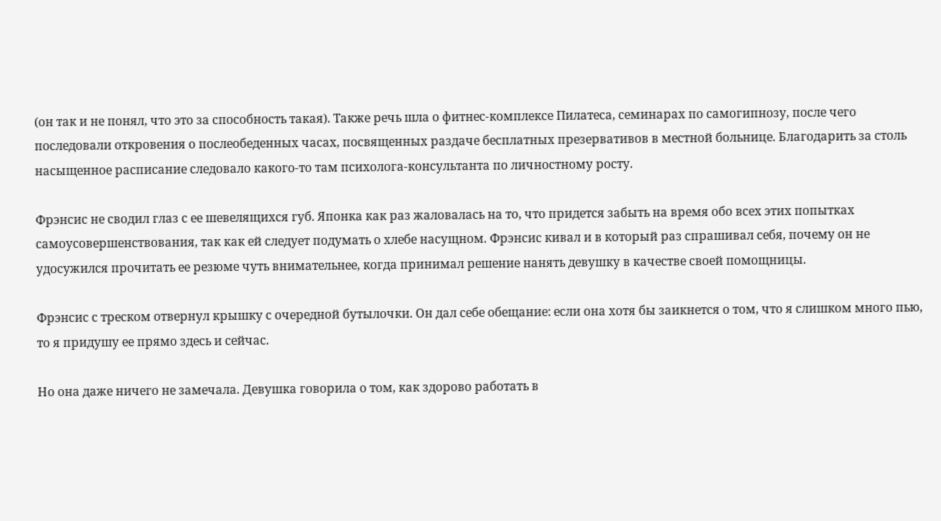(он так и не понял, что это за способность такая). Также речь шла о фитнес-комплексе Пилатеса, семинарах по самогипнозу, после чего последовали откровения о послеобеденных часах, посвященных раздаче бесплатных презервативов в местной больнице. Благодарить за столь насыщенное расписание следовало какого-то там психолога-консультанта по личностному росту.

Фрэнсис не сводил глаз с ее шевелящихся губ. Японка как раз жаловалась на то, что придется забыть на время обо всех этих попытках самоусовершенствования, так как ей следует подумать о хлебе насущном. Фрэнсис кивал и в который раз спрашивал себя, почему он не удосужился прочитать ее резюме чуть внимательнее, когда принимал решение нанять девушку в качестве своей помощницы.

Фрэнсис с треском отвернул крышку с очередной бутылочки. Он дал себе обещание: если она хотя бы заикнется о том, что я слишком много пью, то я придушу ее прямо здесь и сейчас.

Но она даже ничего не замечала. Девушка говорила о том, как здорово работать в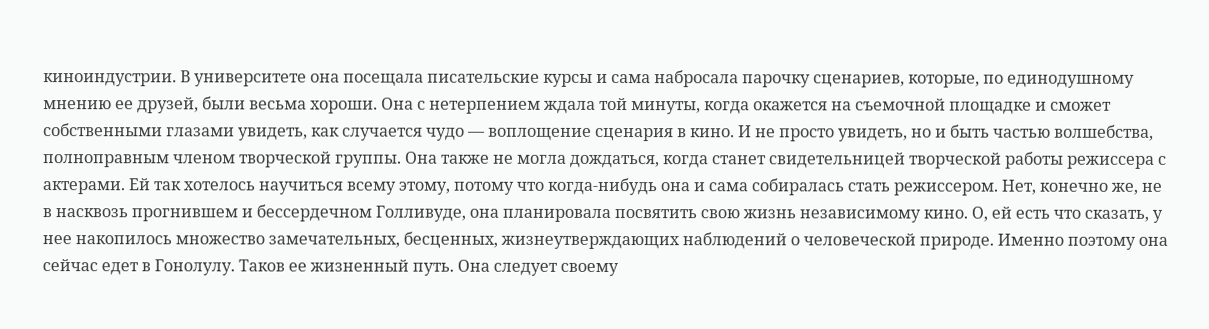киноиндустрии. В университете она посещала писательские курсы и сама набросала парочку сценариев, которые, по единодушному мнению ее друзей, были весьма хороши. Она с нетерпением ждала той минуты, когда окажется на съемочной площадке и сможет собственными глазами увидеть, как случается чудо — воплощение сценария в кино. И не просто увидеть, но и быть частью волшебства, полноправным членом творческой группы. Она также не могла дождаться, когда станет свидетельницей творческой работы режиссера с актерами. Ей так хотелось научиться всему этому, потому что когда-нибудь она и сама собиралась стать режиссером. Нет, конечно же, не в насквозь прогнившем и бессердечном Голливуде, она планировала посвятить свою жизнь независимому кино. О, ей есть что сказать, у нее накопилось множество замечательных, бесценных, жизнеутверждающих наблюдений о человеческой природе. Именно поэтому она сейчас едет в Гонолулу. Таков ее жизненный путь. Она следует своему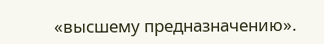«высшему предназначению».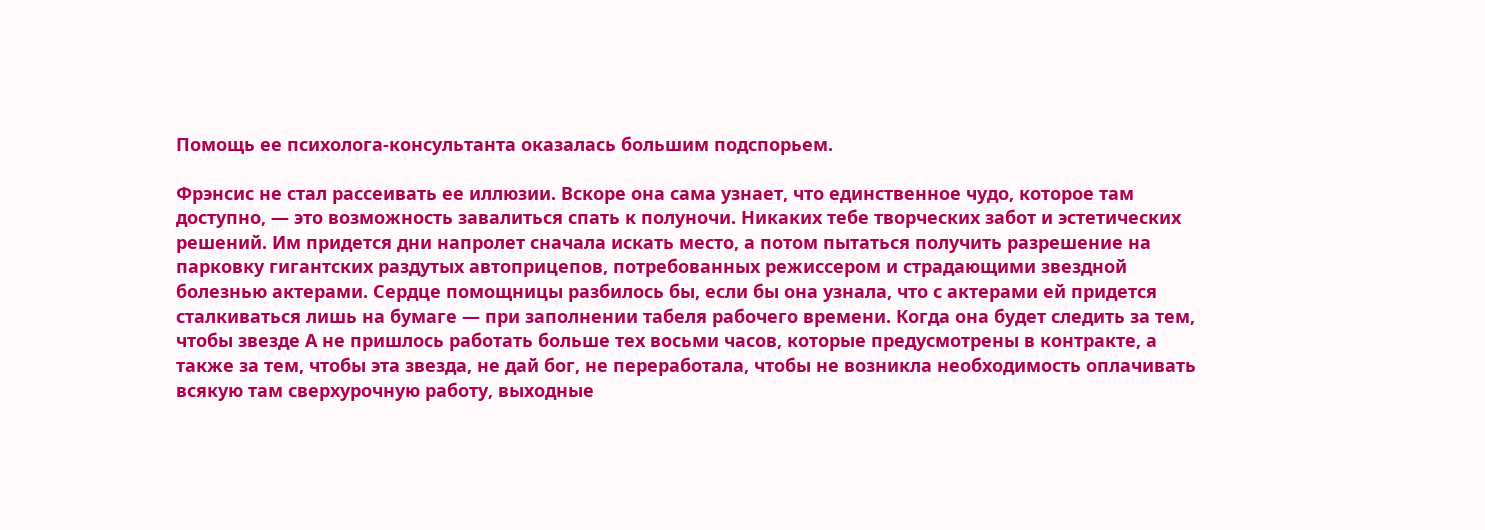Помощь ее психолога-консультанта оказалась большим подспорьем.

Фрэнсис не стал рассеивать ее иллюзии. Вскоре она сама узнает, что единственное чудо, которое там доступно, — это возможность завалиться спать к полуночи. Никаких тебе творческих забот и эстетических решений. Им придется дни напролет сначала искать место, а потом пытаться получить разрешение на парковку гигантских раздутых автоприцепов, потребованных режиссером и страдающими звездной болезнью актерами. Сердце помощницы разбилось бы, если бы она узнала, что с актерами ей придется сталкиваться лишь на бумаге — при заполнении табеля рабочего времени. Когда она будет следить за тем, чтобы звезде А не пришлось работать больше тех восьми часов, которые предусмотрены в контракте, а также за тем, чтобы эта звезда, не дай бог, не переработала, чтобы не возникла необходимость оплачивать всякую там сверхурочную работу, выходные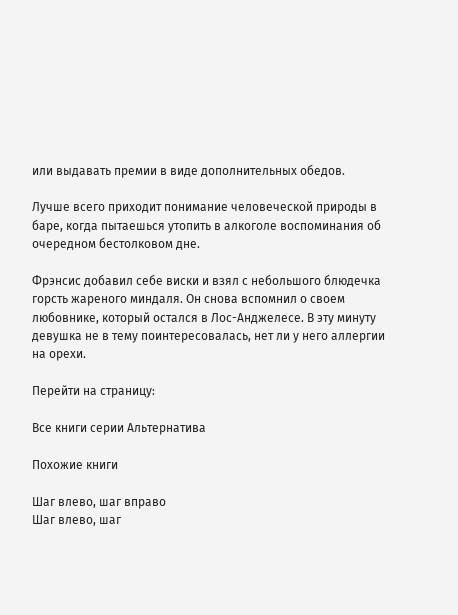или выдавать премии в виде дополнительных обедов.

Лучше всего приходит понимание человеческой природы в баре, когда пытаешься утопить в алкоголе воспоминания об очередном бестолковом дне.

Фрэнсис добавил себе виски и взял с небольшого блюдечка горсть жареного миндаля. Он снова вспомнил о своем любовнике, который остался в Лос-Анджелесе. В эту минуту девушка не в тему поинтересовалась, нет ли у него аллергии на орехи.

Перейти на страницу:

Все книги серии Альтернатива

Похожие книги

Шаг влево, шаг вправо
Шаг влево, шаг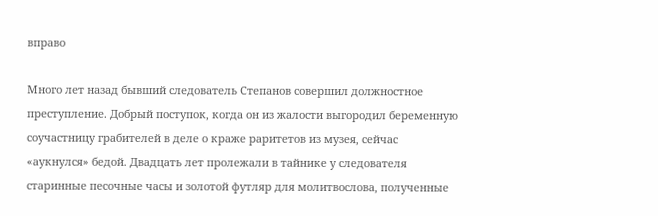вправо

Много лет назад бывший следователь Степанов совершил должностное преступление. Добрый поступок, когда он из жалости выгородил беременную соучастницу грабителей в деле о краже раритетов из музея, сейчас «аукнулся» бедой. Двадцать лет пролежали в тайнике у следователя старинные песочные часы и золотой футляр для молитвослова, полученные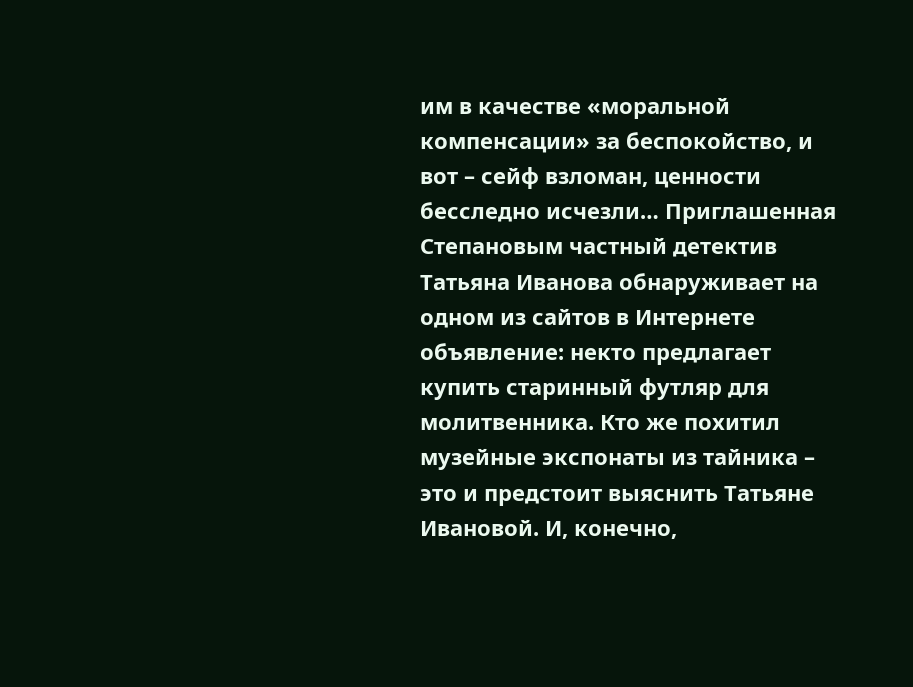им в качестве «моральной компенсации» за беспокойство, и вот – сейф взломан, ценности бесследно исчезли… Приглашенная Степановым частный детектив Татьяна Иванова обнаруживает на одном из сайтов в Интернете объявление: некто предлагает купить старинный футляр для молитвенника. Кто же похитил музейные экспонаты из тайника – это и предстоит выяснить Татьяне Ивановой. И, конечно,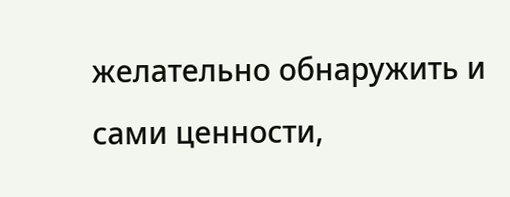желательно обнаружить и сами ценности,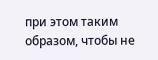при этом таким образом, чтобы не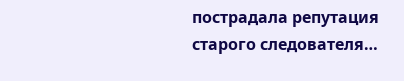пострадала репутация старого следователя…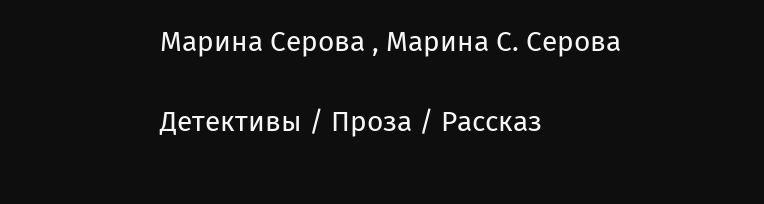Марина Серова , Марина С. Серова

Детективы / Проза / Рассказ